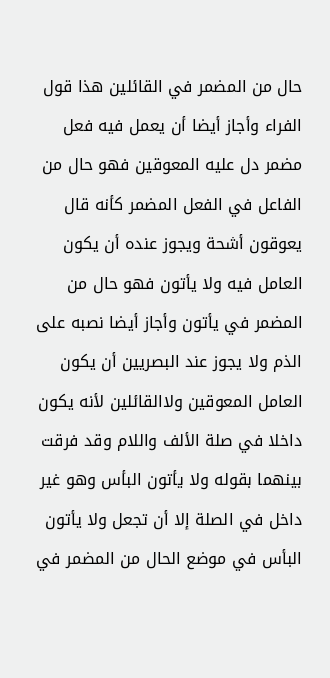حال من المضمر في القائلين هذا قول الفراء وأجاز أيضا أن يعمل فيه فعل مضمر دل عليه المعوقين فهو حال من الفاعل في الفعل المضمر كأنه قال يعوقون أشحة ويجوز عنده أن يكون العامل فيه ولا يأتون فهو حال من المضمر في يأتون وأجاز أيضا نصبه على الذم ولا يجوز عند البصريين أن يكون العامل المعوقين ولاالقائلين لأنه يكون داخلا في صلة الألف واللام وقد فرقت بينهما بقوله ولا يأتون البأس وهو غير داخل في الصلة إلا أن تجعل ولا يأتون البأس في موضع الحال من المضمر في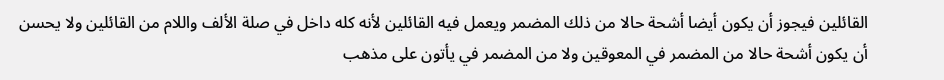القائلين فيجوز أن يكون أيضا أشحة حالا من ذلك المضمر ويعمل فيه القائلين لأنه كله داخل في صلة الألف واللام من القائلين ولا يحسن أن يكون أشحة حالا من المضمر في المعوقين ولا من المضمر في يأتون على مذهب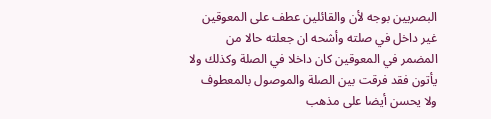البصريين بوجه لأن والقائلين عطف على المعوقين غير داخل في صلته وأشحه ان جعلته حالا من المضمر في المعوقين كان داخلا في الصلة وكذلك ولا يأتون فقد فرقت بين الصلة والموصول بالمعطوف ولا يحسن أيضا على مذهب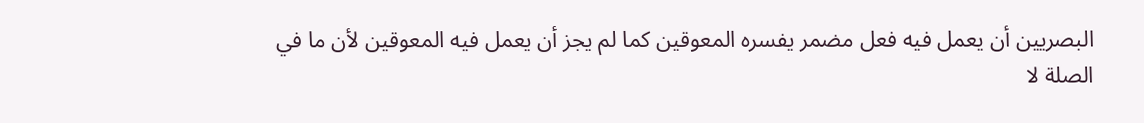البصريين أن يعمل فيه فعل مضمر يفسره المعوقين كما لم يجز أن يعمل فيه المعوقين لأن ما في الصلة لا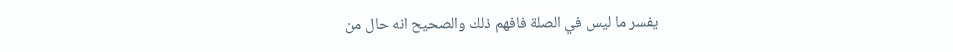يفسر ما ليس في الصلة فافهم ذلك والصحيح انه حال من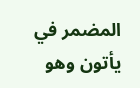المضمر في يأتون وهو